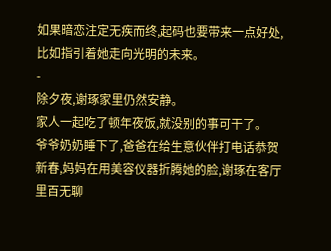如果暗恋注定无疾而终,起码也要带来一点好处,比如指引着她走向光明的未来。
-
除夕夜,谢琢家里仍然安静。
家人一起吃了顿年夜饭,就没别的事可干了。
爷爷奶奶睡下了,爸爸在给生意伙伴打电话恭贺新春,妈妈在用美容仪器折腾她的脸,谢琢在客厅里百无聊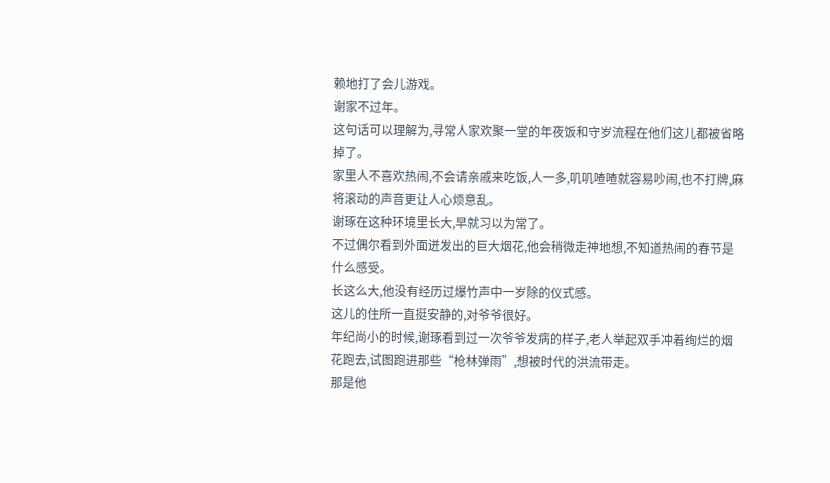赖地打了会儿游戏。
谢家不过年。
这句话可以理解为,寻常人家欢聚一堂的年夜饭和守岁流程在他们这儿都被省略掉了。
家里人不喜欢热闹,不会请亲戚来吃饭,人一多,叽叽喳喳就容易吵闹,也不打牌,麻将滚动的声音更让人心烦意乱。
谢琢在这种环境里长大,早就习以为常了。
不过偶尔看到外面迸发出的巨大烟花,他会稍微走神地想,不知道热闹的春节是什么感受。
长这么大,他没有经历过爆竹声中一岁除的仪式感。
这儿的住所一直挺安静的,对爷爷很好。
年纪尚小的时候,谢琢看到过一次爷爷发病的样子,老人举起双手冲着绚烂的烟花跑去,试图跑进那些“枪林弹雨”,想被时代的洪流带走。
那是他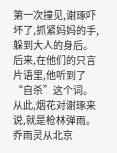第一次撞见,谢琢吓坏了,抓紧妈妈的手,躲到大人的身后。
后来,在他们的只言片语里,他听到了“自杀”这个词。
从此,烟花对谢琢来说,就是枪林弹雨。
乔雨灵从北京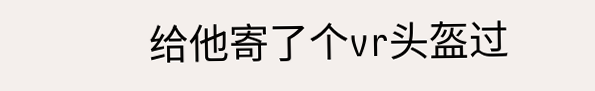给他寄了个vr头盔过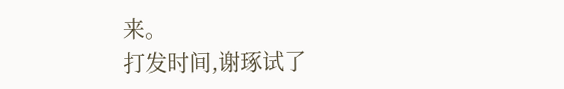来。
打发时间,谢琢试了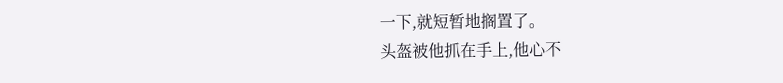一下,就短暂地搁置了。
头盔被他抓在手上,他心不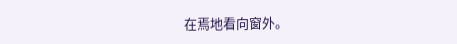在焉地看向窗外。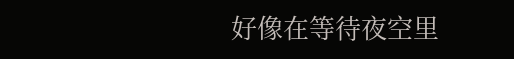好像在等待夜空里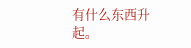有什么东西升起。